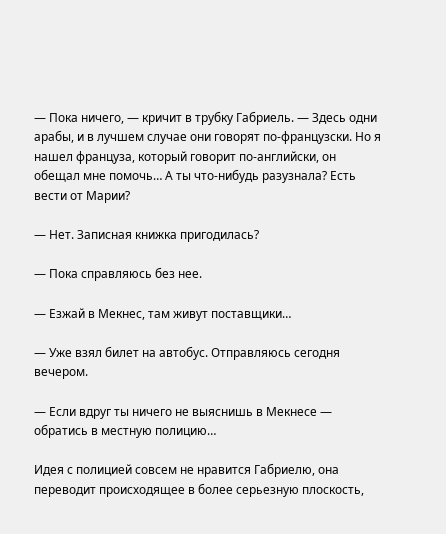— Пока ничего, — кричит в трубку Габриель. — Здесь одни арабы, и в лучшем случае они говорят по-французски. Но я нашел француза, который говорит по-английски, он обещал мне помочь… А ты что-нибудь разузнала? Есть вести от Марии?

— Нет. Записная книжка пригодилась?

— Пока справляюсь без нее.

— Езжай в Мекнес, там живут поставщики…

— Уже взял билет на автобус. Отправляюсь сегодня вечером.

— Если вдруг ты ничего не выяснишь в Мекнесе — обратись в местную полицию…

Идея с полицией совсем не нравится Габриелю, она переводит происходящее в более серьезную плоскость,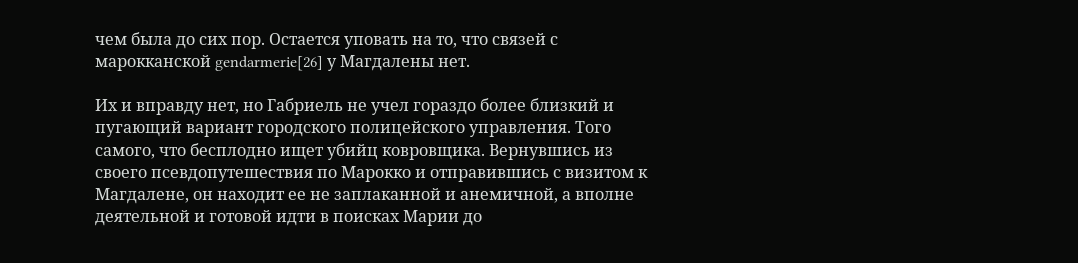чем была до сих пор. Остается уповать на то, что связей с марокканской gendarmerie[26] у Магдалены нет.

Их и вправду нет, но Габриель не учел гораздо более близкий и пугающий вариант городского полицейского управления. Того самого, что бесплодно ищет убийц ковровщика. Вернувшись из своего псевдопутешествия по Марокко и отправившись с визитом к Магдалене, он находит ее не заплаканной и анемичной, а вполне деятельной и готовой идти в поисках Марии до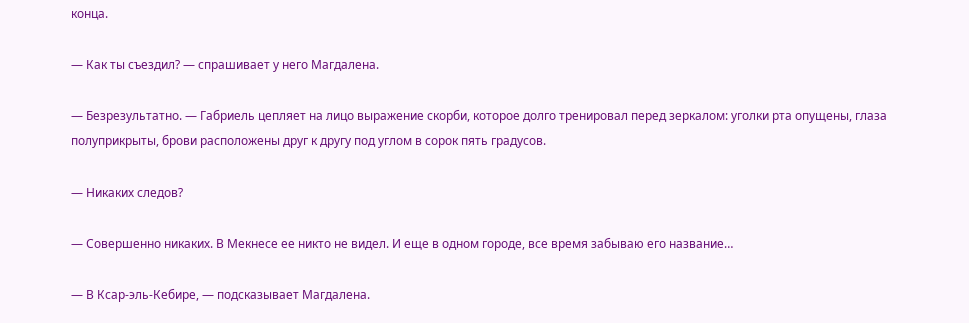конца.

— Как ты съездил? — спрашивает у него Магдалена.

— Безрезультатно. — Габриель цепляет на лицо выражение скорби, которое долго тренировал перед зеркалом: уголки рта опущены, глаза полуприкрыты, брови расположены друг к другу под углом в сорок пять градусов.

— Никаких следов?

— Совершенно никаких. В Мекнесе ее никто не видел. И еще в одном городе, все время забываю его название…

— В Ксар-эль-Кебире, — подсказывает Магдалена.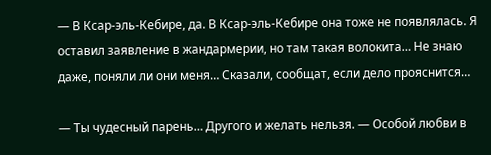— В Ксар-эль-Кебире, да. В Ксар-эль-Кебире она тоже не появлялась. Я оставил заявление в жандармерии, но там такая волокита… Не знаю даже, поняли ли они меня… Сказали, сообщат, если дело прояснится…

— Ты чудесный парень… Другого и желать нельзя. — Особой любви в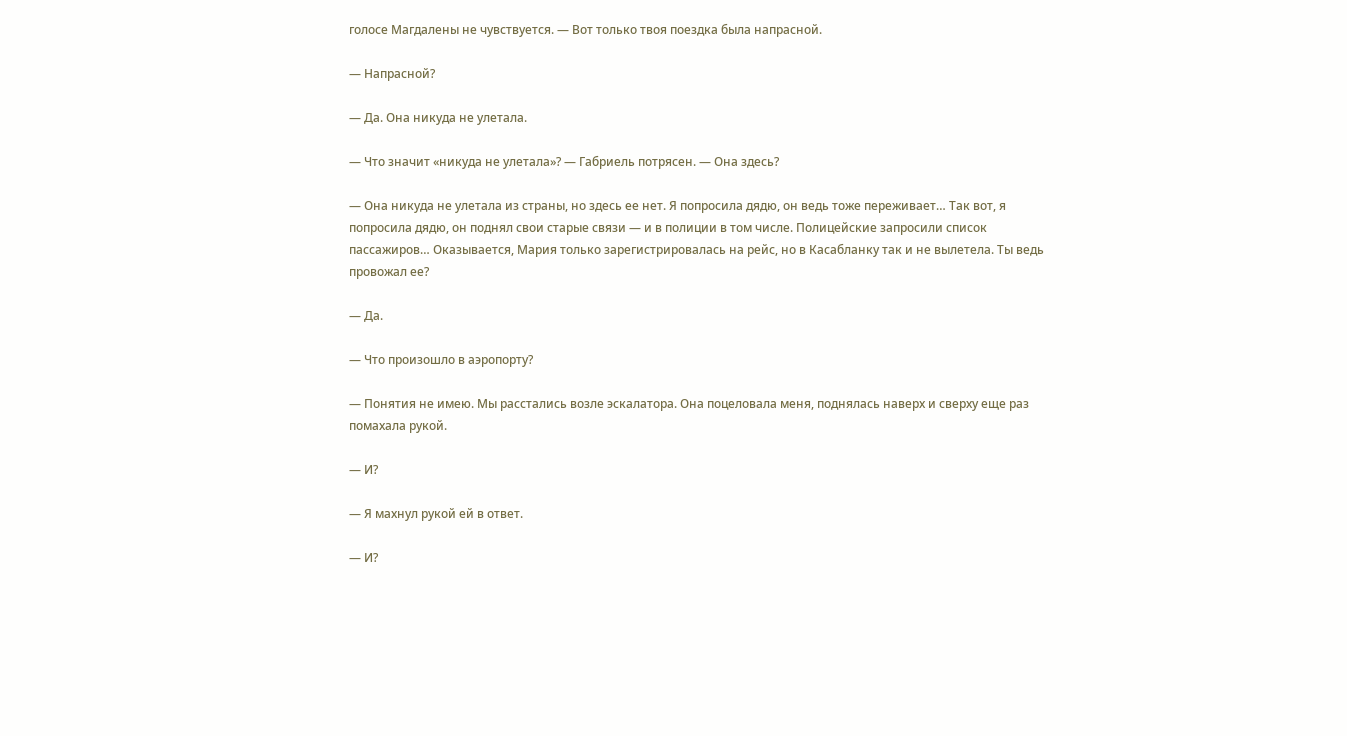голосе Магдалены не чувствуется. — Вот только твоя поездка была напрасной.

— Напрасной?

— Да. Она никуда не улетала.

— Что значит «никуда не улетала»? — Габриель потрясен. — Она здесь?

— Она никуда не улетала из страны, но здесь ее нет. Я попросила дядю, он ведь тоже переживает… Так вот, я попросила дядю, он поднял свои старые связи — и в полиции в том числе. Полицейские запросили список пассажиров… Оказывается, Мария только зарегистрировалась на рейс, но в Касабланку так и не вылетела. Ты ведь провожал ее?

— Да.

— Что произошло в аэропорту?

— Понятия не имею. Мы расстались возле эскалатора. Она поцеловала меня, поднялась наверх и сверху еще раз помахала рукой.

— И?

— Я махнул рукой ей в ответ.

— И?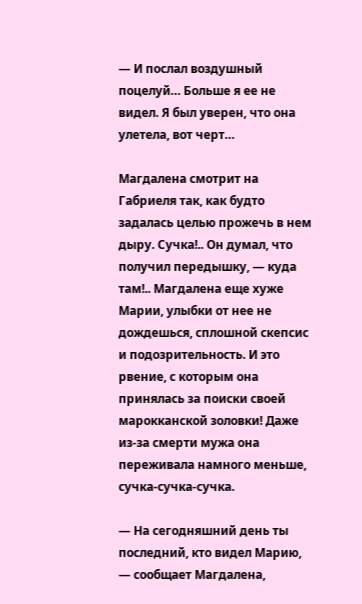— И послал воздушный поцелуй… Больше я ее не видел. Я был уверен, что она улетела, вот черт…

Магдалена смотрит на Габриеля так, как будто задалась целью прожечь в нем дыру. Сучка!.. Он думал, что получил передышку, — куда там!.. Магдалена еще хуже Марии, улыбки от нее не дождешься, сплошной скепсис и подозрительность. И это рвение, с которым она принялась за поиски своей марокканской золовки! Даже из-за смерти мужа она переживала намного меньше, сучка-сучка-сучка.

— На сегодняшний день ты последний, кто видел Марию, — сообщает Магдалена,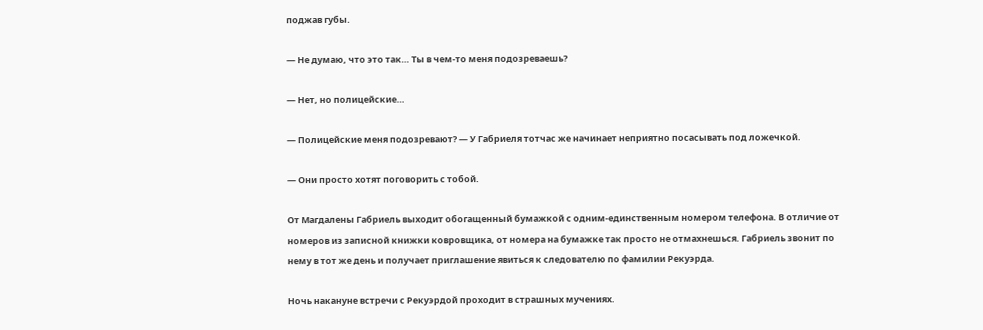поджав губы.

— Не думаю, что это так… Ты в чем-то меня подозреваешь?

— Нет, но полицейские…

— Полицейские меня подозревают? — У Габриеля тотчас же начинает неприятно посасывать под ложечкой.

— Они просто хотят поговорить с тобой.

От Магдалены Габриель выходит обогащенный бумажкой с одним-единственным номером телефона. В отличие от номеров из записной книжки ковровщика, от номера на бумажке так просто не отмахнешься. Габриель звонит по нему в тот же день и получает приглашение явиться к следователю по фамилии Рекуэрда.

Ночь накануне встречи с Рекуэрдой проходит в страшных мучениях.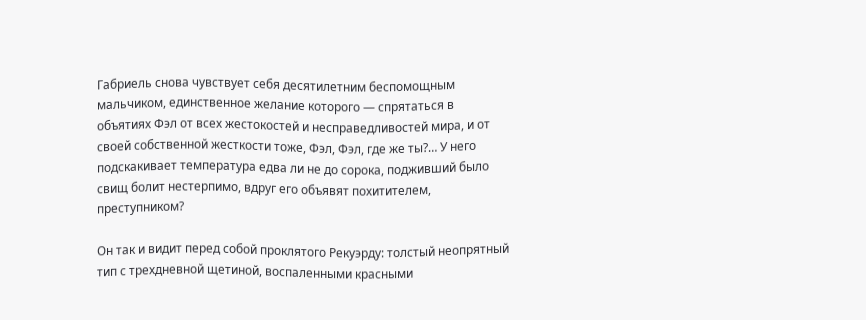Габриель снова чувствует себя десятилетним беспомощным мальчиком, единственное желание которого — спрятаться в объятиях Фэл от всех жестокостей и несправедливостей мира, и от своей собственной жесткости тоже, Фэл, Фэл, где же ты?… У него подскакивает температура едва ли не до сорока, подживший было свищ болит нестерпимо, вдруг его объявят похитителем, преступником?

Он так и видит перед собой проклятого Рекуэрду: толстый неопрятный тип с трехдневной щетиной, воспаленными красными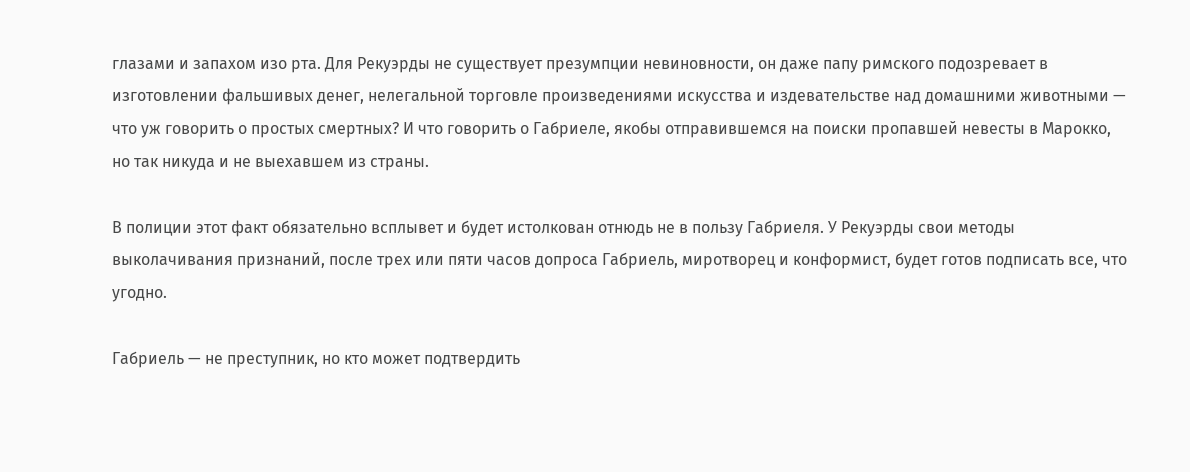глазами и запахом изо рта. Для Рекуэрды не существует презумпции невиновности, он даже папу римского подозревает в изготовлении фальшивых денег, нелегальной торговле произведениями искусства и издевательстве над домашними животными — что уж говорить о простых смертных? И что говорить о Габриеле, якобы отправившемся на поиски пропавшей невесты в Марокко, но так никуда и не выехавшем из страны.

В полиции этот факт обязательно всплывет и будет истолкован отнюдь не в пользу Габриеля. У Рекуэрды свои методы выколачивания признаний, после трех или пяти часов допроса Габриель, миротворец и конформист, будет готов подписать все, что угодно.

Габриель — не преступник, но кто может подтвердить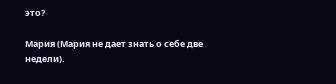это?

Мария (Мария не дает знать о себе две недели).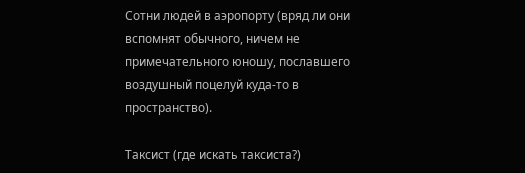Сотни людей в аэропорту (вряд ли они вспомнят обычного, ничем не примечательного юношу, пославшего воздушный поцелуй куда-то в пространство).

Таксист (где искать таксиста?)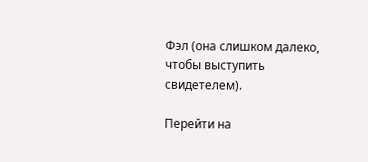Фэл (она слишком далеко, чтобы выступить свидетелем).

Перейти на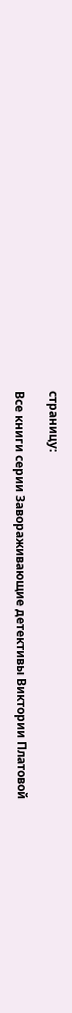страницу:

Все книги серии Завораживающие детективы Виктории Платовой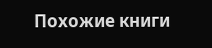Похожие книги